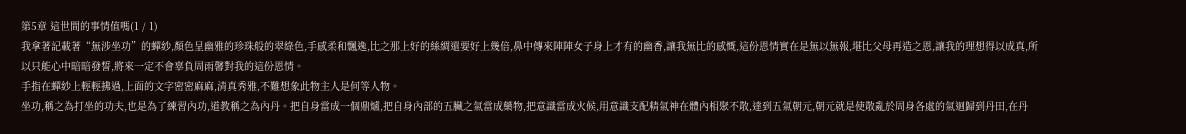第5章 這世間的事情值嗎(1 / 1)
我拿著記載著“無涉坐功”的蟬紗,顏色呈幽雅的珍珠般的翠綠色,手感柔和飄逸,比之那上好的絲綢還要好上幾倍,鼻中傳來陣陣女子身上才有的幽香,讓我無比的感慨,這份恩情實在是無以無報,堪比父母再造之恩,讓我的理想得以成真,所以只能心中暗暗發誓,將來一定不會辜負周雨馨對我的這份恩情。
手指在蟬紗上輕輕拂過,上面的文字密密麻麻,清真秀雅,不難想象此物主人是何等人物。
坐功,稱之為打坐的功夫,也是為了練習內功,道教稱之為內丹。把自身當成一個鼎爐,把自身內部的五臟之氣當成藥物,把意識當成火候,用意識支配精氣神在體內相聚不散,達到五氣朝元,朝元就是使散亂於周身各處的氣迴歸到丹田,在丹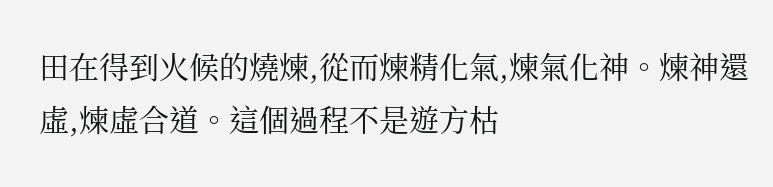田在得到火候的燒煉,從而煉精化氣,煉氣化神。煉神還虛,煉虛合道。這個過程不是遊方枯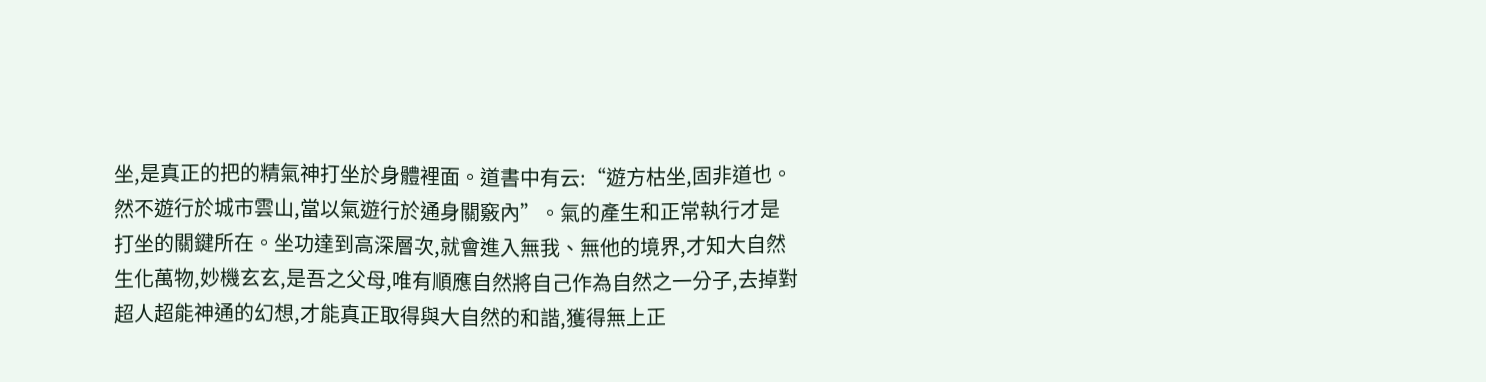坐,是真正的把的精氣神打坐於身體裡面。道書中有云:“遊方枯坐,固非道也。然不遊行於城市雲山,當以氣遊行於通身關竅內”。氣的產生和正常執行才是打坐的關鍵所在。坐功達到高深層次,就會進入無我、無他的境界,才知大自然生化萬物,妙機玄玄,是吾之父母,唯有順應自然將自己作為自然之一分子,去掉對超人超能神通的幻想,才能真正取得與大自然的和諧,獲得無上正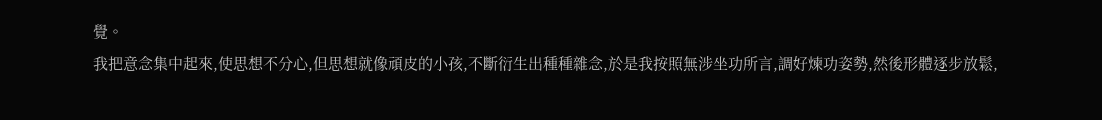覺。
我把意念集中起來,使思想不分心,但思想就像頑皮的小孩,不斷衍生出種種雜念,於是我按照無涉坐功所言,調好煉功姿勢,然後形體逐步放鬆,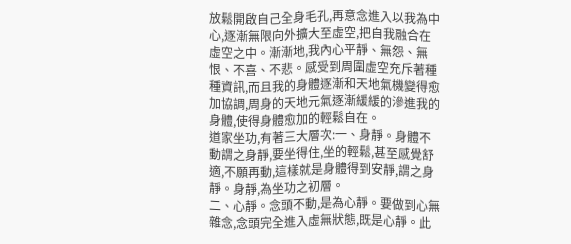放鬆開啟自己全身毛孔,再意念進入以我為中心,逐漸無限向外擴大至虛空,把自我融合在虛空之中。漸漸地,我內心平靜、無怨、無恨、不喜、不悲。感受到周圍虛空充斥著種種資訊,而且我的身體逐漸和天地氣機變得愈加協調,周身的天地元氣逐漸緩緩的滲進我的身體,使得身體愈加的輕鬆自在。
道家坐功,有著三大層次:一、身靜。身體不動謂之身靜,要坐得住,坐的輕鬆,甚至感覺舒適,不願再動,這樣就是身體得到安靜,謂之身靜。身靜,為坐功之初層。
二、心靜。念頭不動,是為心靜。要做到心無雜念,念頭完全進入虛無狀態,既是心靜。此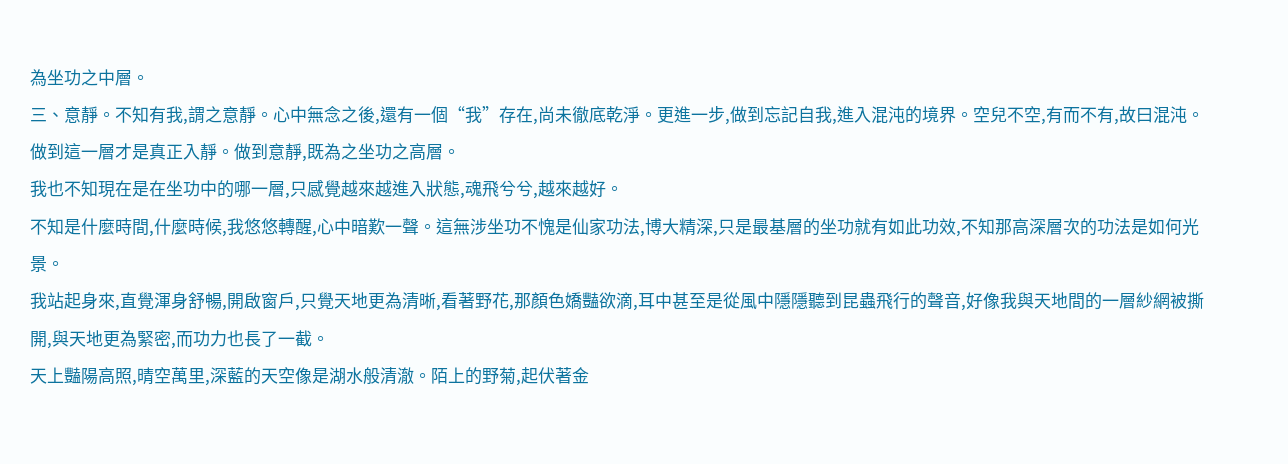為坐功之中層。
三、意靜。不知有我,謂之意靜。心中無念之後,還有一個“我”存在,尚未徹底乾淨。更進一步,做到忘記自我,進入混沌的境界。空兒不空,有而不有,故曰混沌。做到這一層才是真正入靜。做到意靜,既為之坐功之高層。
我也不知現在是在坐功中的哪一層,只感覺越來越進入狀態,魂飛兮兮,越來越好。
不知是什麼時間,什麼時候,我悠悠轉醒,心中暗歎一聲。這無涉坐功不愧是仙家功法,博大精深,只是最基層的坐功就有如此功效,不知那高深層次的功法是如何光景。
我站起身來,直覺渾身舒暢,開啟窗戶,只覺天地更為清晰,看著野花,那顏色嬌豔欲滴,耳中甚至是從風中隱隱聽到昆蟲飛行的聲音,好像我與天地間的一層紗網被撕開,與天地更為緊密,而功力也長了一截。
天上豔陽高照,晴空萬里,深藍的天空像是湖水般清澈。陌上的野菊,起伏著金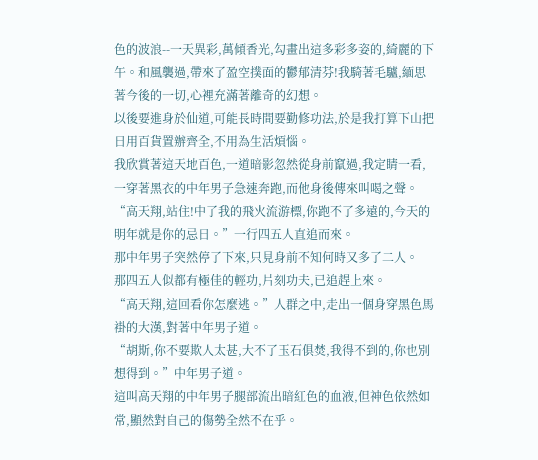色的波浪--一天異彩,萬傾香光,勾畫出這多彩多姿的,綺麗的下午。和風襲過,帶來了盈空撲面的鬱郁清芬!我騎著毛驢,緬思著今後的一切,心裡充滿著離奇的幻想。
以後要進身於仙道,可能長時間要勤修功法,於是我打算下山把日用百貨置辦齊全,不用為生活煩惱。
我欣賞著這天地百色,一道暗影忽然從身前竄過,我定睛一看,一穿著黑衣的中年男子急速奔跑,而他身後傳來叫喝之聲。
“高天翔,站住!中了我的飛火流游標,你跑不了多遠的,今天的明年就是你的忌日。”一行四五人直追而來。
那中年男子突然停了下來,只見身前不知何時又多了二人。
那四五人似都有極佳的輕功,片刻功夫,已追趕上來。
“高天翔,這回看你怎麼逃。”人群之中,走出一個身穿黑色馬褂的大漢,對著中年男子道。
“胡斯,你不要欺人太甚,大不了玉石俱焚,我得不到的,你也別想得到。”中年男子道。
這叫高天翔的中年男子腿部流出暗紅色的血液,但神色依然如常,顯然對自己的傷勢全然不在乎。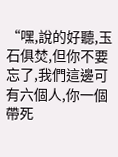“嘿,說的好聽,玉石俱焚,但你不要忘了,我們這邊可有六個人,你一個帶死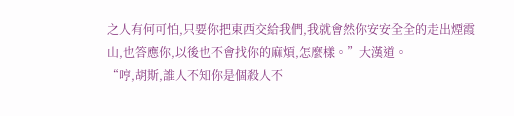之人有何可怕,只要你把東西交給我們,我就會然你安安全全的走出煙霞山,也答應你,以後也不會找你的麻煩,怎麼樣。”大漢道。
“哼,胡斯,誰人不知你是個殺人不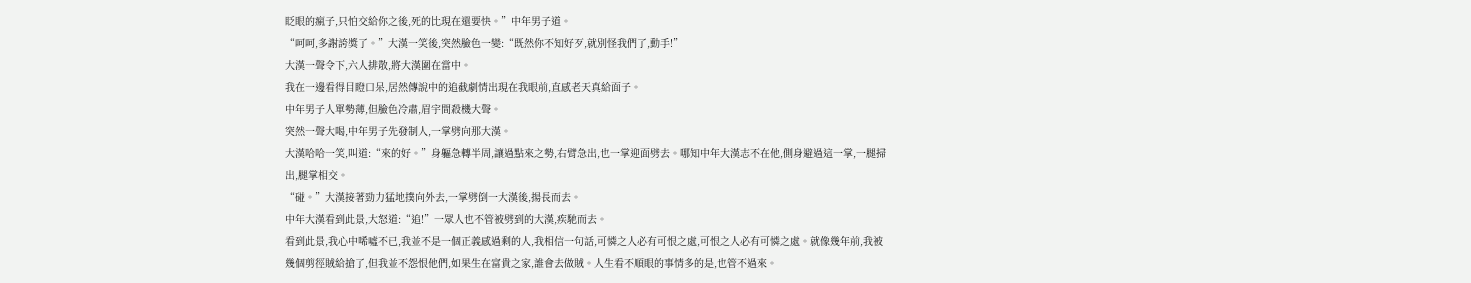眨眼的瘋子,只怕交給你之後,死的比現在還要快。”中年男子道。
“呵呵,多謝誇獎了。”大漢一笑後,突然臉色一變:“既然你不知好歹,就別怪我們了,動手!”
大漢一聲令下,六人排散,將大漢圍在當中。
我在一邊看得目瞪口呆,居然傳說中的追截劇情出現在我眼前,直感老天真給面子。
中年男子人單勢薄,但臉色冷肅,眉宇間殺機大聲。
突然一聲大喝,中年男子先發制人,一掌劈向那大漢。
大漢哈哈一笑,叫道:“來的好。”身軀急轉半周,讓過點來之勢,右臂急出,也一掌迎面劈去。哪知中年大漢志不在他,側身避過這一掌,一腿掃出,腿掌相交。
“碰。”大漢接著勁力猛地撲向外去,一掌劈倒一大漢後,揚長而去。
中年大漢看到此景,大怒道:“追!”一眾人也不管被劈到的大漢,疾馳而去。
看到此景,我心中唏噓不已,我並不是一個正義感過剩的人,我相信一句話,可憐之人必有可恨之處,可恨之人必有可憐之處。就像幾年前,我被幾個剪徑賊給搶了,但我並不怨恨他們,如果生在富貴之家,誰會去做賊。人生看不順眼的事情多的是,也管不過來。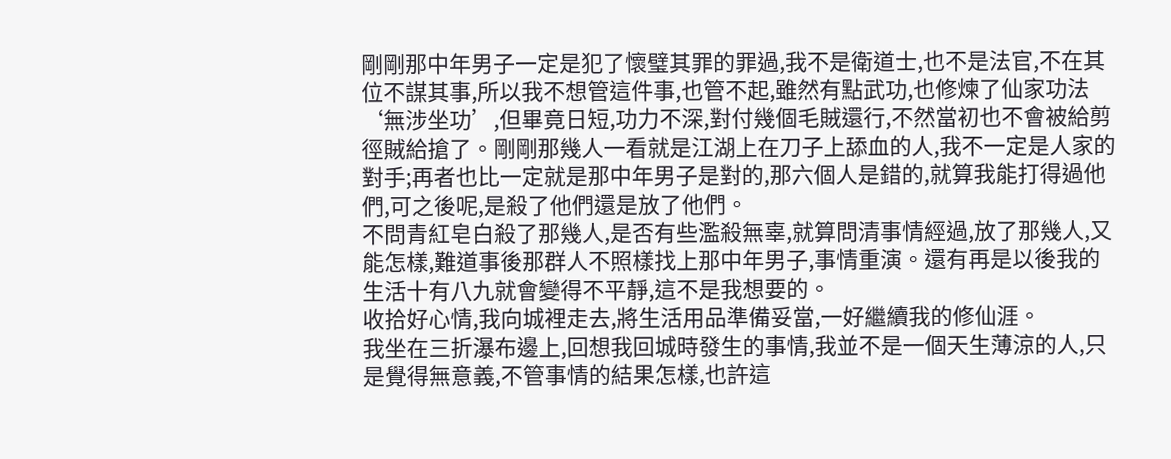剛剛那中年男子一定是犯了懷璧其罪的罪過,我不是衛道士,也不是法官,不在其位不謀其事,所以我不想管這件事,也管不起,雖然有點武功,也修煉了仙家功法‘無涉坐功’,但畢竟日短,功力不深,對付幾個毛賊還行,不然當初也不會被給剪徑賊給搶了。剛剛那幾人一看就是江湖上在刀子上舔血的人,我不一定是人家的對手;再者也比一定就是那中年男子是對的,那六個人是錯的,就算我能打得過他們,可之後呢,是殺了他們還是放了他們。
不問青紅皂白殺了那幾人,是否有些濫殺無辜,就算問清事情經過,放了那幾人,又能怎樣,難道事後那群人不照樣找上那中年男子,事情重演。還有再是以後我的生活十有八九就會變得不平靜,這不是我想要的。
收拾好心情,我向城裡走去,將生活用品準備妥當,一好繼續我的修仙涯。
我坐在三折瀑布邊上,回想我回城時發生的事情,我並不是一個天生薄涼的人,只是覺得無意義,不管事情的結果怎樣,也許這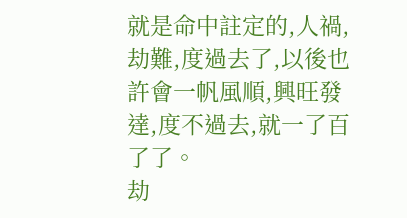就是命中註定的,人禍,劫難,度過去了,以後也許會一帆風順,興旺發達,度不過去,就一了百了了。
劫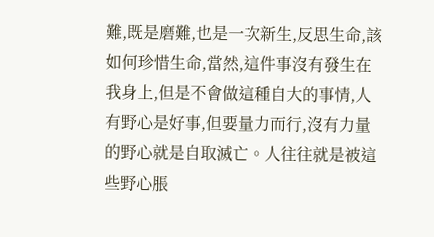難,既是磨難,也是一次新生,反思生命,該如何珍惜生命,當然,這件事沒有發生在我身上,但是不會做這種自大的事情,人有野心是好事,但要量力而行,沒有力量的野心就是自取滅亡。人往往就是被這些野心脹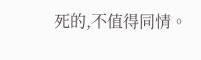死的,不值得同情。